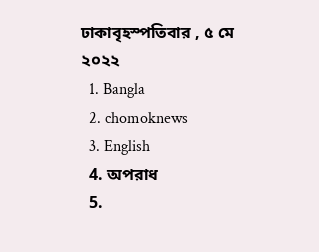ঢাকাবৃহস্পতিবার , ৫ মে ২০২২
  1. Bangla
  2. chomoknews
  3. English
  4. অপরাধ
  5.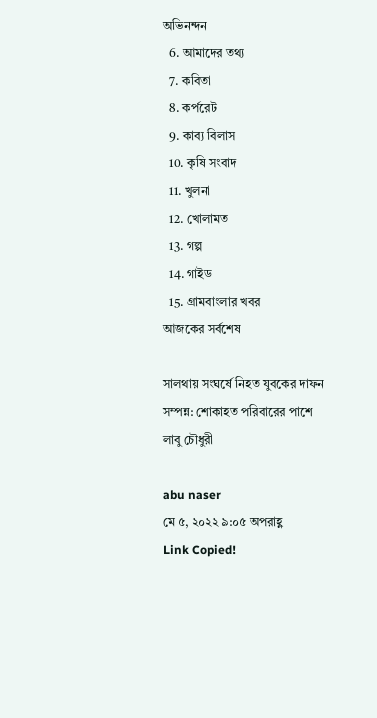অভিনন্দন
  6. আমাদের তথ্য
  7. কবিতা
  8. কর্পরেট
  9. কাব্য বিলাস
  10. কৃষি সংবাদ
  11. খুলনা
  12. খোলামত
  13. গল্প
  14. গাইড
  15. গ্রামবাংলার খবর
আজকের সর্বশেষ

সালথায় সংঘর্ষে নিহত যুবকের দাফন সম্পন্ন: শোকাহত পরিবারের পাশে লাবু চৌধুরী

abu naser
মে ৫, ২০২২ ৯:০৫ অপরাহ্ণ
Link Copied!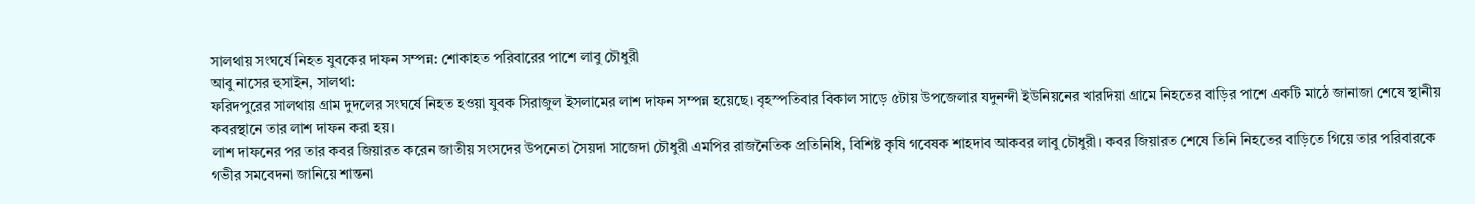সালথায় সংঘর্ষে নিহত যুবকের দাফন সম্পন্ন: শোকাহত পরিবারের পাশে লাবু চৌধুরী
আবু নাসের হুসাইন, সালথা:
ফরিদপুরের সালথায় গ্রাম দুদলের সংঘর্ষে নিহত হওয়া যুবক সিরাজুল ইসলামের লাশ দাফন সম্পন্ন হয়েছে। বৃহস্পতিবার বিকাল সাড়ে ৫টায় উপজেলার যদুনন্দী ইউনিয়নের খারদিয়া গ্রামে নিহতের বাড়ির পাশে একটি মাঠে জানাজা শেষে স্থানীয় কবরস্থানে তার লাশ দাফন করা হয়।
লাশ দাফনের পর তার কবর জিয়ারত করেন জাতীয় সংসদের উপনেতা সৈয়দা সাজেদা চৌধুরী এমপির রাজনৈতিক প্রতিনিধি, বিশিষ্ট কৃষি গবেষক শাহদাব আকবর লাবু চৌধুরী। কবর জিয়ারত শেষে তিনি নিহতের বাড়িতে গিয়ে তার পরিবারকে গভীর সমবেদনা জানিয়ে শান্তনা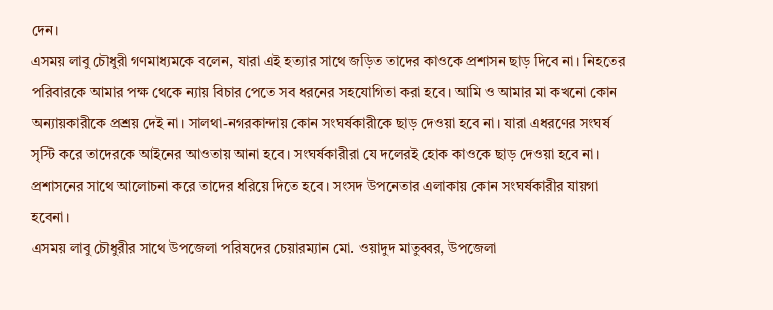দেন।
এসময় লাবু চৌধুরী গণমাধ্যমকে বলেন, যারা এই হত্যার সাথে জড়িত তাদের কাওকে প্রশাসন ছাড় দিবে না। নিহতের পরিবারকে আমার পক্ষ থেকে ন্যায় বিচার পেতে সব ধরনের সহযোগিতা করা হবে। আমি ও আমার মা কখনো কোন অন্যায়কারীকে প্রশ্রয় দেই না। সালথা-নগরকান্দায় কোন সংঘর্ষকারীকে ছাড় দেওয়া হবে না। যারা এধরণের সংঘর্ষ সৃস্টি করে তাদেরকে আইনের আওতায় আনা হবে। সংঘর্ষকারীরা যে দলেরই হোক কাওকে ছাড় দেওয়া হবে না। প্রশাসনের সাথে আলোচনা করে তাদের ধরিয়ে দিতে হবে। সংসদ উপনেতার এলাকায় কোন সংঘর্ষকারীর যায়গা হবেনা।
এসময় লাবু চৌধুরীর সাথে উপজেলা পরিষদের চেয়ারম্যান মো. ওয়াদুদ মাতুব্বর, উপজেলা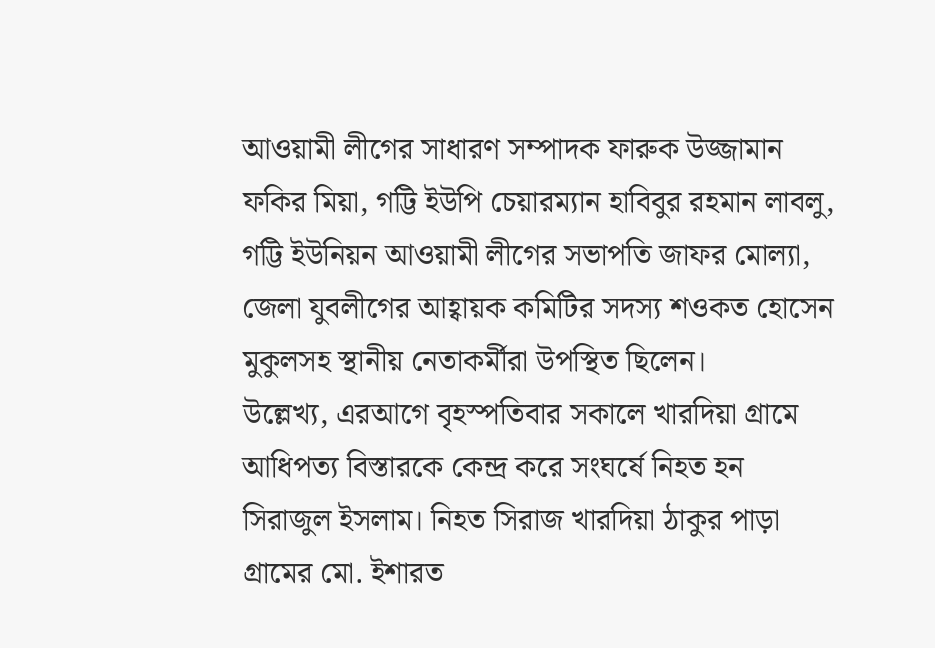আওয়ামী লীগের সাধারণ সম্পাদক ফারুক উজ্জামান ফকির মিয়া, গট্টি ইউপি চেয়ারম্যান হাবিবুর রহমান লাবলু, গট্টি ইউনিয়ন আওয়ামী লীগের সভাপতি জাফর মোল্যা, জেলা যুবলীগের আহ্বায়ক কমিটির সদস্য শওকত হোসেন মুকুলসহ স্থানীয় নেতাকর্মীরা উপস্থিত ছিলেন।
উল্লেখ্য, এরআগে বৃহস্পতিবার সকালে খারদিয়া গ্রামে আধিপত্য বিস্তারকে কেন্দ্র করে সংঘর্ষে নিহত হন সিরাজুল ইসলাম। নিহত সিরাজ খারদিয়া ঠাকুর পাড়া গ্রামের মো. ইশারত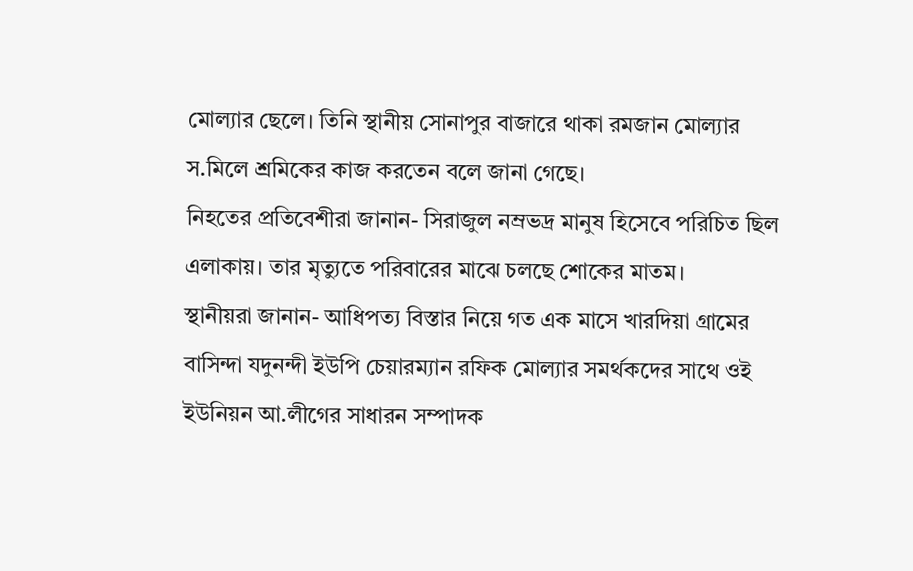মোল্যার ছেলে। তিনি স্থানীয় সোনাপুর বাজারে থাকা রমজান মোল্যার স.মিলে শ্রমিকের কাজ করতেন বলে জানা গেছে।
নিহতের প্রতিবেশীরা জানান- সিরাজুল নম্রভদ্র মানুষ হিসেবে পরিচিত ছিল এলাকায়। তার মৃত্যুতে পরিবারের মাঝে চলছে শোকের মাতম।
স্থানীয়রা জানান- আধিপত্য বিস্তার নিয়ে গত এক মাসে খারদিয়া গ্রামের বাসিন্দা যদুনন্দী ইউপি চেয়ারম্যান রফিক মোল্যার সমর্থকদের সাথে ওই ইউনিয়ন আ.লীগের সাধারন সম্পাদক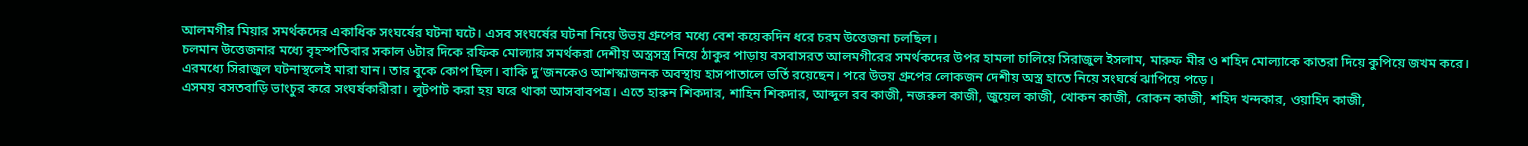আলমগীর মিয়ার সমর্থকদের একাধিক সংঘর্ষের ঘটনা ঘটে। এসব সংঘর্ষের ঘটনা নিয়ে উভয় গ্রুপের মধ্যে বেশ কয়েকদিন ধরে চরম উত্তেজনা চলছিল।
চলমান উত্তেজনার মধ্যে বৃহস্পতিবার সকাল ৬টার দিকে রফিক মোল্যার সমর্থকরা দেশীয় অস্ত্রসস্ত্র নিয়ে ঠাকুর পাড়ায় বসবাসরত আলমগীরের সমর্থকদের উপর হামলা চালিয়ে সিরাজুল ইসলাম, মারুফ মীর ও শহিদ মোল্যাকে কাতরা দিয়ে কুপিয়ে জখম করে। এরমধ্যে সিরাজুল ঘটনাস্থলেই মারা যান। তার বুকে কোপ ছিল। বাকি দু’জনকেও আশস্কাজনক অবস্থায় হাসপাতালে ভর্তি রয়েছেন। পরে উভয় গ্রুপের লোকজন দেশীয় অস্ত্র হাতে নিয়ে সংঘর্ষে ঝাপিয়ে পড়ে।
এসময় বসতবাড়ি ভাংচুর করে সংঘর্ষকারীরা। লুটপাট করা হয় ঘরে থাকা আসবাবপত্র। এতে হারুন শিকদার, শাহিন শিকদার, আব্দুল রব কাজী, নজরুল কাজী, জুয়েল কাজী, খোকন কাজী, রোকন কাজী, শহিদ খন্দকার, ওয়াহিদ কাজী,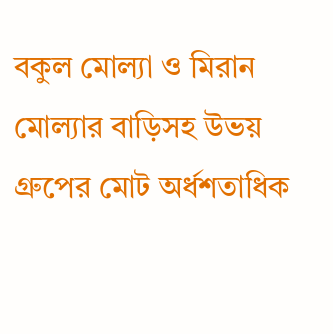বকুল মোল্যা ও মিরান মোল্যার বাড়িসহ উভয় গ্রুপের মোট অর্ধশতাধিক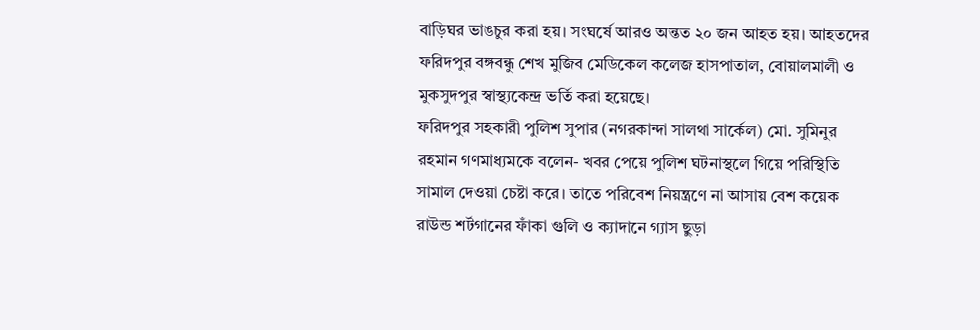বাড়িঘর ভাঙচুর করা হয়। সংঘর্ষে আরও অন্তত ২০ জন আহত হয়। আহতদের ফরিদপুর বঙ্গবন্ধু শেখ মুজিব মেডিকেল কলেজ হাসপাতাল, বোয়ালমালী ও মুকসুদপুর স্বাস্থ্যকেন্দ্র ভর্তি করা হয়েছে।
ফরিদপুর সহকারী পুলিশ সুপার (নগরকান্দা সালথা সার্কেল) মো. সুমিনুর রহমান গণমাধ্যমকে বলেন- খবর পেয়ে পুলিশ ঘটনাস্থলে গিয়ে পরিস্থিতি সামাল দেওয়া চেষ্টা করে। তাতে পরিবেশ নিয়ন্ত্রণে না আসায় বেশ কয়েক রাউন্ড শর্টগানের ফাঁকা গুলি ও ক্যাদানে গ্যাস ছুড়া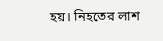হয়। নিহতের লাশ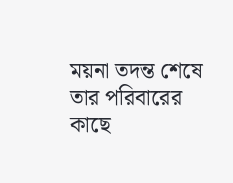ময়না তদন্ত শেষে তার পরিবারের কাছে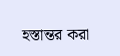হস্তান্তর করা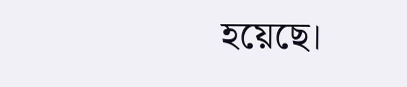হয়েছে।